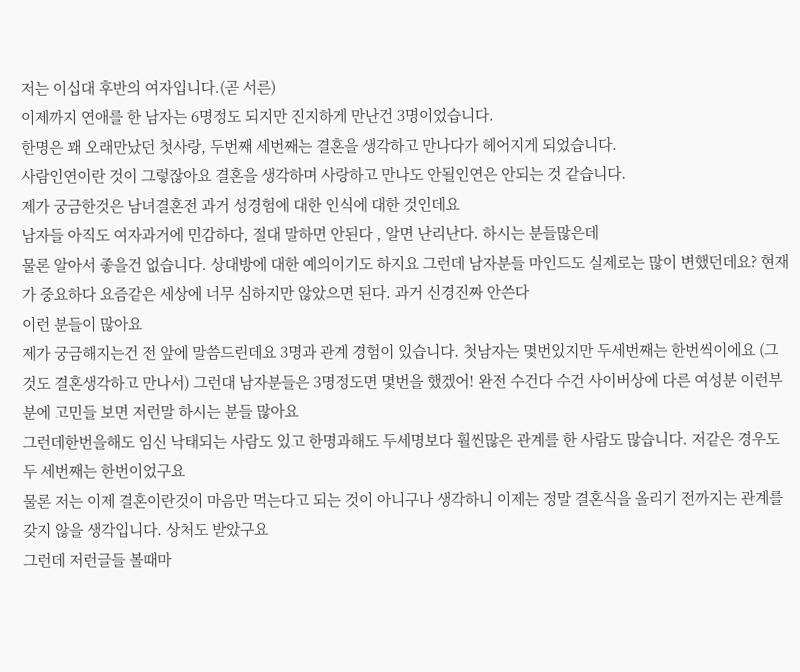저는 이십대 후반의 여자입니다.(곧 서른)
이제까지 연애를 한 남자는 6명정도 되지만 진지하게 만난건 3명이었습니다.
한명은 꽤 오래만났던 첫사랑, 두번째 세번째는 결혼을 생각하고 만나다가 헤어지게 되었습니다.
사람인연이란 것이 그렇잖아요 결혼을 생각하며 사랑하고 만나도 안될인연은 안되는 것 같습니다.
제가 궁금한것은 남녀결혼전 과거 성경험에 대한 인식에 대한 것인데요
남자들 아직도 여자과거에 민감하다, 절대 말하면 안된다 , 알면 난리난다. 하시는 분들많은데
물론 알아서 좋을건 없습니다. 상대방에 대한 예의이기도 하지요 그런데 남자분들 마인드도 실제로는 많이 변했던데요? 현재가 중요하다 요즘같은 세상에 너무 심하지만 않았으면 된다. 과거 신경진짜 안쓴다
이런 분들이 많아요
제가 궁금해지는건 전 앞에 말씀드린데요 3명과 관계 경험이 있습니다. 첫남자는 몇번있지만 두세번째는 한번씩이에요 (그것도 결혼생각하고 만나서) 그런대 남자분들은 3명정도면 몇번을 했겠어! 완전 수건다 수건 사이버상에 다른 여성분 이런부분에 고민들 보면 저런말 하시는 분들 많아요
그런데한번을해도 임신 낙태되는 사람도 있고 한명과해도 두세명보다 훨씬많은 관계를 한 사람도 많습니다. 저같은 경우도 두 세번째는 한번이었구요
물론 저는 이제 결혼이란것이 마음만 먹는다고 되는 것이 아니구나 생각하니 이제는 정말 결혼식을 올리기 전까지는 관계를 갖지 않을 생각입니다. 상처도 받았구요
그런데 저런글들 볼때마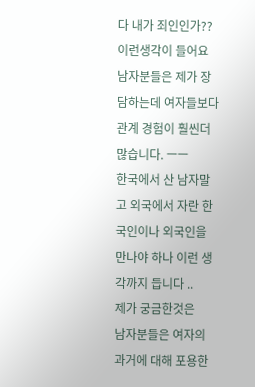다 내가 죄인인가?? 이런생각이 들어요 남자분들은 제가 장담하는데 여자들보다 관계 경험이 훨씬더 많습니다. ㅡㅡ
한국에서 산 남자말고 외국에서 자란 한국인이나 외국인을 만나야 하나 이런 생각까지 듭니다 ..
제가 궁금한것은
남자분들은 여자의 과거에 대해 포용한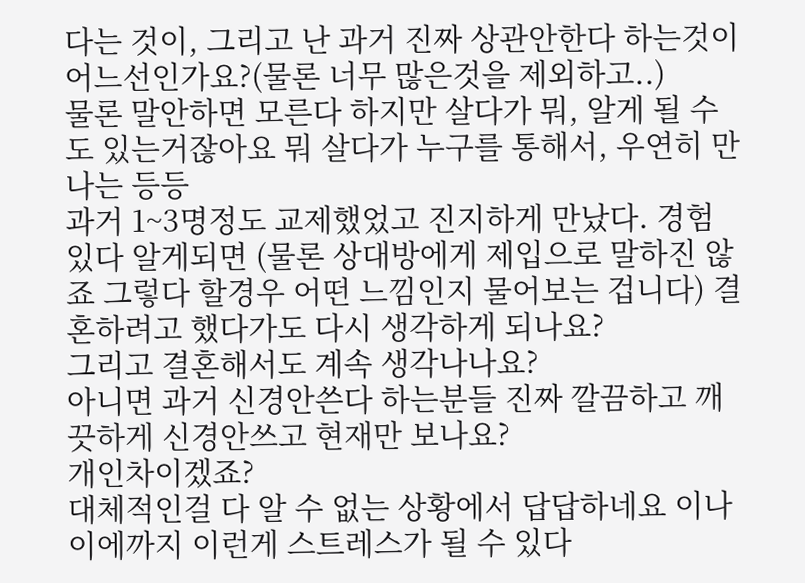다는 것이, 그리고 난 과거 진짜 상관안한다 하는것이
어느선인가요?(물론 너무 많은것을 제외하고..)
물론 말안하면 모른다 하지만 살다가 뭐, 알게 될 수 도 있는거잖아요 뭐 살다가 누구를 통해서, 우연히 만나는 등등
과거 1~3명정도 교제했었고 진지하게 만났다. 경험있다 알게되면 (물론 상대방에게 제입으로 말하진 않죠 그렇다 할경우 어떤 느낌인지 물어보는 겁니다) 결혼하려고 했다가도 다시 생각하게 되나요?
그리고 결혼해서도 계속 생각나나요?
아니면 과거 신경안쓴다 하는분들 진짜 깔끔하고 깨끗하게 신경안쓰고 현재만 보나요?
개인차이겠죠?
대체적인걸 다 알 수 없는 상황에서 답답하네요 이나이에까지 이런게 스트레스가 될 수 있다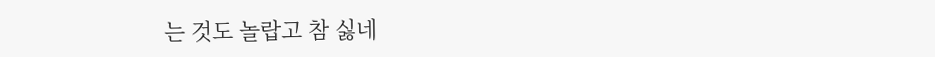는 것도 놀랍고 참 싫네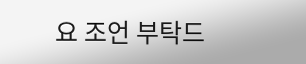요 조언 부탁드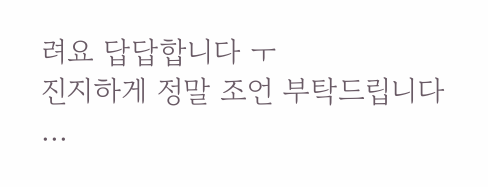려요 답답합니다 ㅜ
진지하게 정말 조언 부탁드립니다 ...